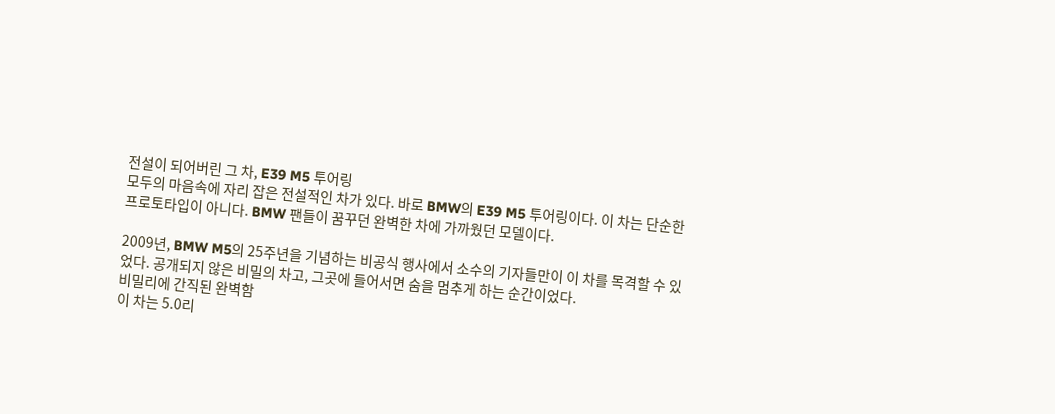전설이 되어버린 그 차, E39 M5 투어링
모두의 마음속에 자리 잡은 전설적인 차가 있다. 바로 BMW의 E39 M5 투어링이다. 이 차는 단순한 프로토타입이 아니다. BMW 팬들이 꿈꾸던 완벽한 차에 가까웠던 모델이다.

2009년, BMW M5의 25주년을 기념하는 비공식 행사에서 소수의 기자들만이 이 차를 목격할 수 있었다. 공개되지 않은 비밀의 차고, 그곳에 들어서면 숨을 멈추게 하는 순간이었다.
비밀리에 간직된 완벽함
이 차는 5.0리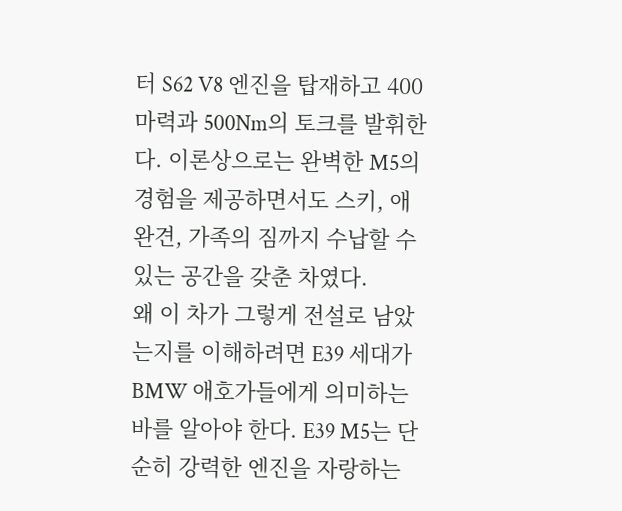터 S62 V8 엔진을 탑재하고 400마력과 500Nm의 토크를 발휘한다. 이론상으로는 완벽한 M5의 경험을 제공하면서도 스키, 애완견, 가족의 짐까지 수납할 수 있는 공간을 갖춘 차였다.
왜 이 차가 그렇게 전설로 남았는지를 이해하려면 E39 세대가 BMW 애호가들에게 의미하는 바를 알아야 한다. E39 M5는 단순히 강력한 엔진을 자랑하는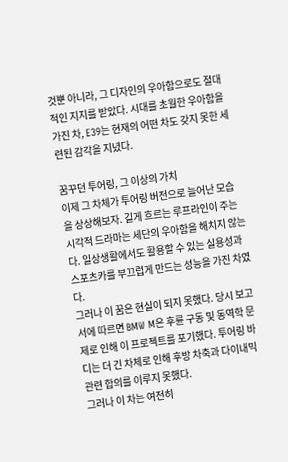것뿐 아니라, 그 디자인의 우아함으로도 절대적인 지지를 받았다. 시대를 초월한 우아함을 가진 차, E39는 현재의 어떤 차도 갖지 못한 세련된 감각을 지녔다.

꿈꾸던 투어링, 그 이상의 가치
이제 그 차체가 투어링 버전으로 늘어난 모습을 상상해보자. 길게 흐르는 루프라인이 주는 시각적 드라마는 세단의 우아함을 해치지 않는다. 일상생활에서도 활용할 수 있는 실용성과 스포츠카를 부끄럽게 만드는 성능을 가진 차였다.
그러나 이 꿈은 현실이 되지 못했다. 당시 보고서에 따르면 BMW M은 후륜 구동 및 동역학 문제로 인해 이 프로젝트를 포기했다. 투어링 바디는 더 긴 차체로 인해 후방 차축과 다이내믹 관련 합의를 이루지 못했다.
그러나 이 차는 여전히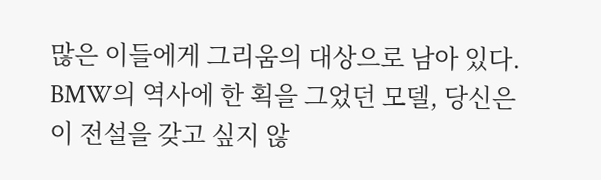많은 이들에게 그리움의 대상으로 남아 있다. BMW의 역사에 한 획을 그었던 모델, 당신은 이 전설을 갖고 싶지 않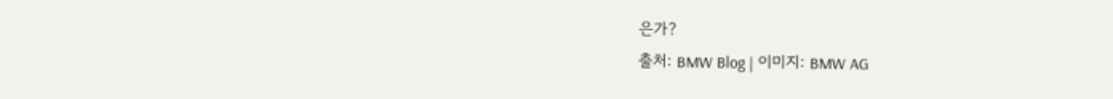은가?
출처: BMW Blog | 이미지: BMW AG